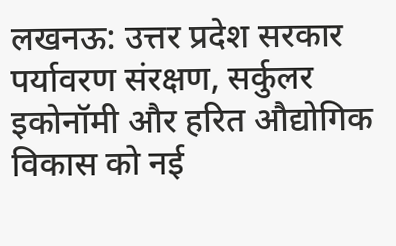लखनऊ: उत्तर प्रदेश सरकार पर्यावरण संरक्षण, सर्कुलर इकोनॉमी और हरित औद्योगिक विकास को नई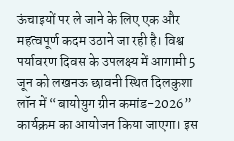ऊंचाइयों पर ले जाने के लिए एक और महत्वपूर्ण कदम उठाने जा रही है। विश्व पर्यावरण दिवस के उपलक्ष्य में आगामी 5 जून को लखनऊ छावनी स्थित दिलकुशा लॉन में “बायोयुग ग्रीन कमांड-2026” कार्यक्रम का आयोजन किया जाएगा। इस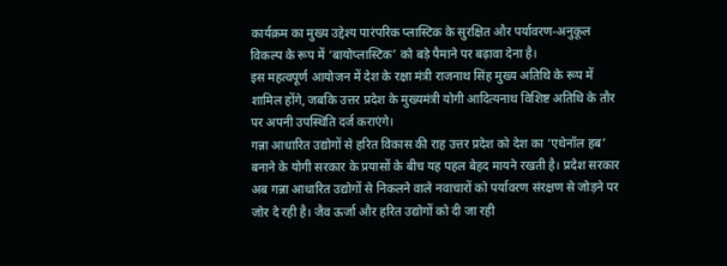कार्यक्रम का मुख्य उद्देश्य पारंपरिक प्लास्टिक के सुरक्षित और पर्यावरण-अनुकूल विकल्प के रूप में ‘बायोप्लास्टिक’ को बड़े पैमाने पर बढ़ावा देना है।
इस महत्वपूर्ण आयोजन में देश के रक्षा मंत्री राजनाथ सिंह मुख्य अतिथि के रूप में शामिल होंगे, जबकि उत्तर प्रदेश के मुख्यमंत्री योगी आदित्यनाथ विशिष्ट अतिथि के तौर पर अपनी उपस्थिति दर्ज कराएंगे।
गन्ना आधारित उद्योगों से हरित विकास की राह उत्तर प्रदेश को देश का ‘एथेनॉल हब’ बनाने के योगी सरकार के प्रयासों के बीच यह पहल बेहद मायने रखती है। प्रदेश सरकार अब गन्ना आधारित उद्योगों से निकलने वाले नवाचारों को पर्यावरण संरक्षण से जोड़ने पर जोर दे रही है। जैव ऊर्जा और हरित उद्योगों को दी जा रही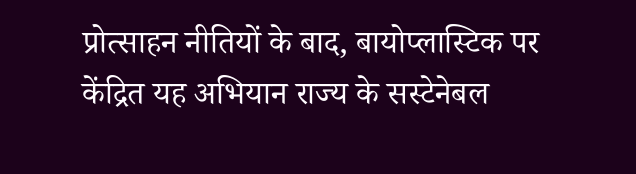प्रोत्साहन नीतियों के बाद, बायोप्लास्टिक पर केंद्रित यह अभियान राज्य के सस्टेनेबल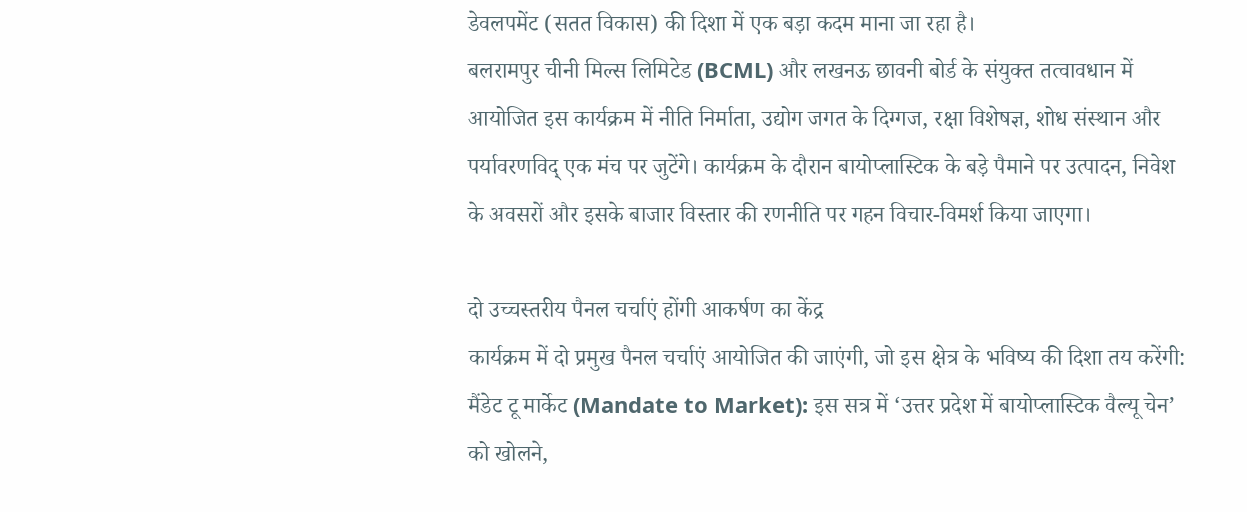डेवलपमेंट (सतत विकास) की दिशा में एक बड़ा कदम माना जा रहा है।
बलरामपुर चीनी मिल्स लिमिटेड (BCML) और लखनऊ छावनी बोर्ड के संयुक्त तत्वावधान में आयोजित इस कार्यक्रम में नीति निर्माता, उद्योग जगत के दिग्गज, रक्षा विशेषज्ञ, शोध संस्थान और पर्यावरणविद् एक मंच पर जुटेंगे। कार्यक्रम के दौरान बायोप्लास्टिक के बड़े पैमाने पर उत्पादन, निवेश के अवसरों और इसके बाजार विस्तार की रणनीति पर गहन विचार-विमर्श किया जाएगा।

दो उच्चस्तरीय पैनल चर्चाएं होंगी आकर्षण का केंद्र
कार्यक्रम में दो प्रमुख पैनल चर्चाएं आयोजित की जाएंगी, जो इस क्षेत्र के भविष्य की दिशा तय करेंगी:
मैंडेट टू मार्केट (Mandate to Market): इस सत्र में ‘उत्तर प्रदेश में बायोप्लास्टिक वैल्यू चेन’ को खोलने,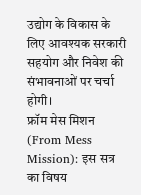उद्योग के विकास के लिए आवश्यक सरकारी सहयोग और निवेश की संभावनाओं पर चर्चा होगी।
फ्रॉम मेस मिशन (From Mess Mission): इस सत्र का विषय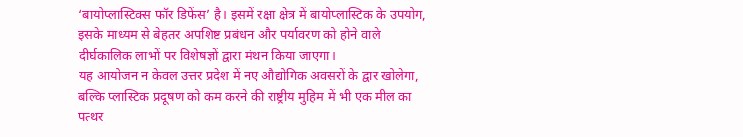‘बायोप्लास्टिक्स फॉर डिफेंस’ है। इसमें रक्षा क्षेत्र में बायोप्लास्टिक के उपयोग, इसके माध्यम से बेहतर अपशिष्ट प्रबंधन और पर्यावरण को होने वाले दीर्घकालिक लाभों पर विशेषज्ञों द्वारा मंथन किया जाएगा।
यह आयोजन न केवल उत्तर प्रदेश में नए औद्योगिक अवसरों के द्वार खोलेगा, बल्कि प्लास्टिक प्रदूषण को कम करने की राष्ट्रीय मुहिम में भी एक मील का पत्थर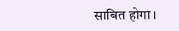साबित होगा।